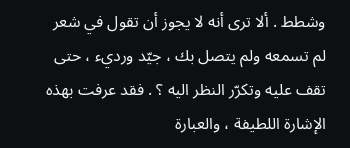وشطط . ألا ترى أنه لا يجوز أن تقول في شعر لم تسمعه ولم يتصل بك ، جيّد ورديء ، حتى تقف عليه وتكرّر النظر اليه ؟ . فقد عرفت بهذه الإشارة اللطيفة ، والعبارة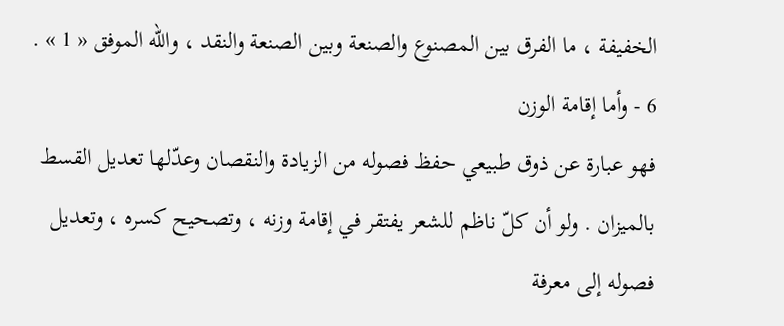الخفيفة ، ما الفرق بين المصنوع والصنعة وبين الصنعة والنقد ، واللّه الموفق « 1 » .
6 - وأما إقامة الوزن
فهو عبارة عن ذوق طبيعي حفظ فصوله من الزيادة والنقصان وعدّلها تعديل القسط بالميزان . ولو أن كلّ ناظم للشعر يفتقر في إقامة وزنه ، وتصحيح كسره ، وتعديل فصوله إلى معرفة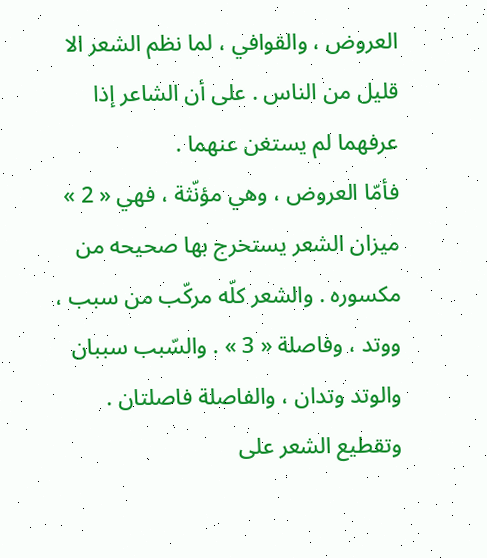العروض ، والقوافي ، لما نظم الشعر الا قليل من الناس . على أن الشاعر إذا عرفهما لم يستغن عنهما .
فأمّا العروض ، وهي مؤنّثة ، فهي « 2 » ميزان الشعر يستخرج بها صحيحه من مكسوره . والشعر كلّه مركّب من سبب ، ووتد ، وفاصلة « 3 » . والسّبب سببان والوتد وتدان ، والفاصلة فاصلتان .
وتقطيع الشعر على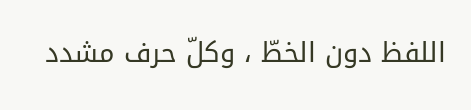اللفظ دون الخطّ ، وكلّ حرف مشدد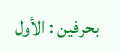بحرفين : الأول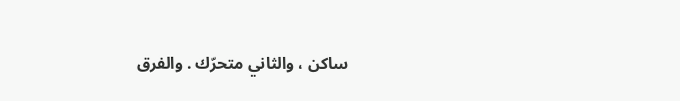ساكن ، والثاني متحرّك . والفرق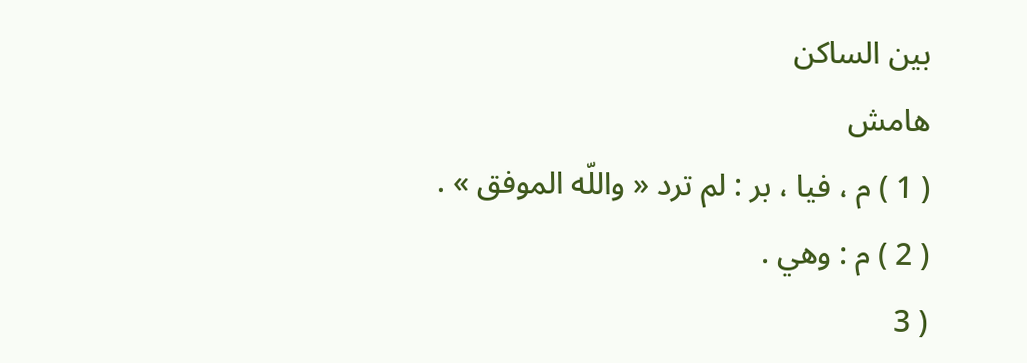بين الساكن
هامش
( 1 ) م ، فيا ، بر : لم ترد « واللّه الموفق » .
( 2 ) م : وهي .
( 3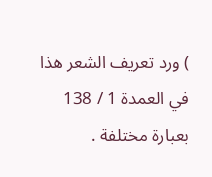) ورد تعريف الشعر هذا في العمدة 1 / 138 بعبارة مختلفة .